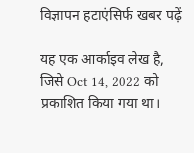विज्ञापन हटाएंसिर्फ खबर पढ़ें

यह एक आर्काइव लेख है, जिसे Oct 14, 2022 को प्रकाशित किया गया था।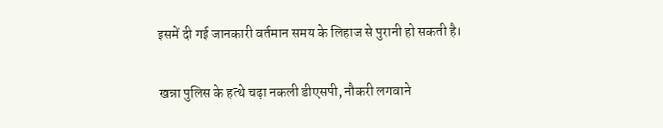इसमें दी गई जानकारी वर्तमान समय के लिहाज से पुरानी हो सकती है।

खन्ना पुलिस के हत्थे चढ़ा नकली डीएसपी, नौकरी लगवाने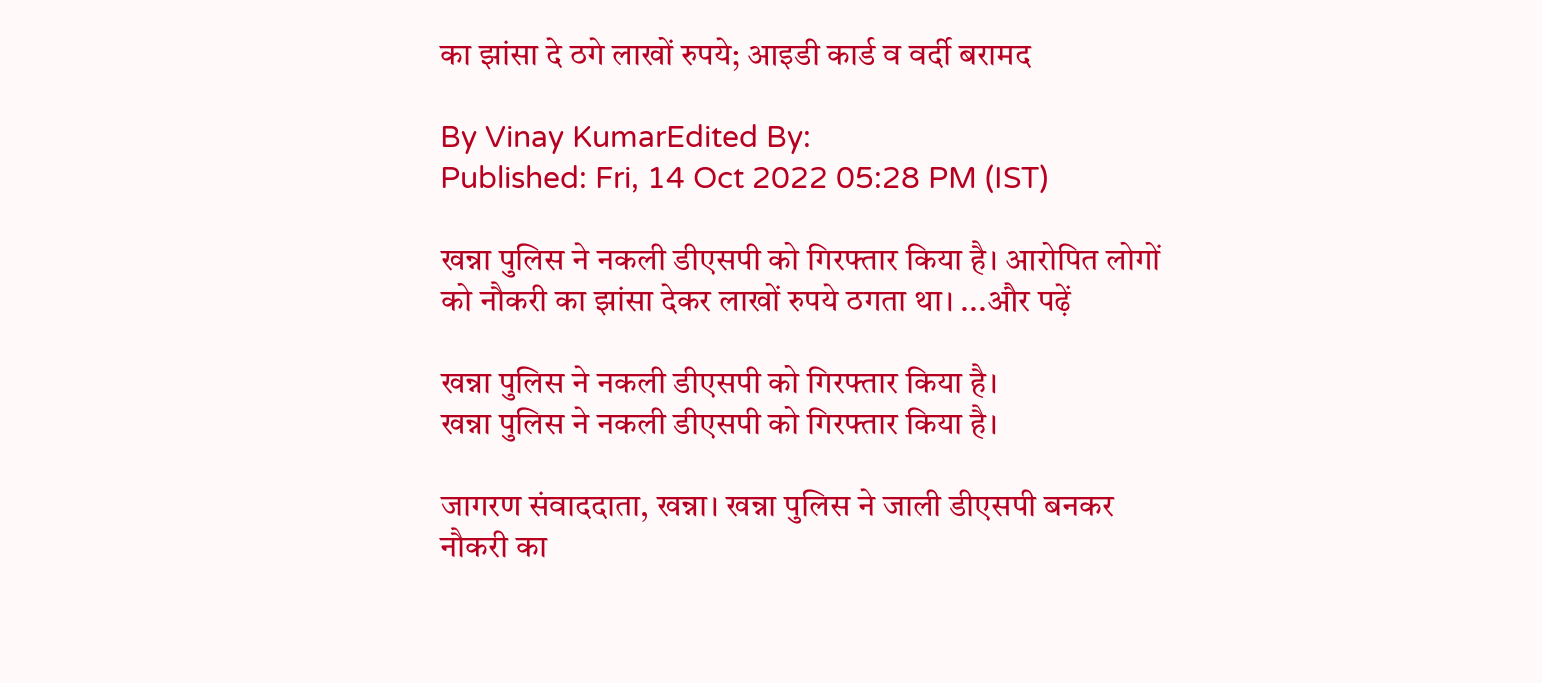का झांसा दे ठगे लाखों रुपये; आइडी कार्ड व वर्दी बरामद

By Vinay KumarEdited By:
Published: Fri, 14 Oct 2022 05:28 PM (IST)

खन्ना पुलिस ने नकली डीएसपी को गिरफ्तार किया है। आरोपित लोगों को नौकरी का झांसा देकर लाखों रुपये ठगता था। ...और पढ़ें

खन्ना पुलिस ने नकली डीएसपी को गिरफ्तार किया है।
खन्ना पुलिस ने नकली डीएसपी को गिरफ्तार किया है।

जागरण संवाददाता, खन्ना। खन्ना पुलिस ने जाली डीएसपी बनकर नौकरी का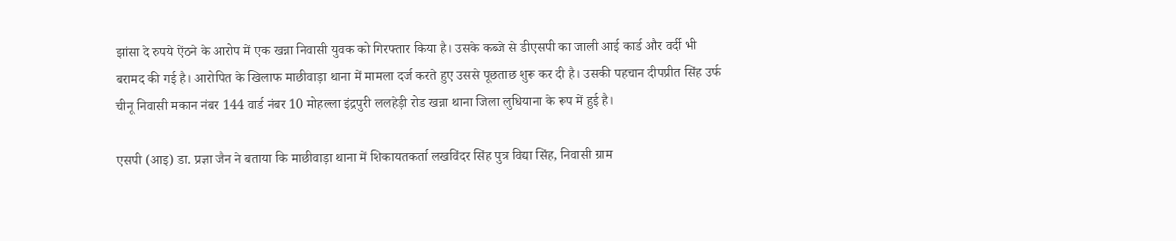झांसा दे रुपये ऐंठने के आरोप में एक खन्ना निवासी युवक को गिरफ्तार किया है। उसके कब्जे से डीएसपी का जाली आई कार्ड और वर्दी भी बरामद की गई है। आरोपित के खिलाफ माछीवाड़ा थाना में मामला दर्ज करते हुए उससे पूछताछ शुरू कर दी है। उसकी पहचान दीपप्रीत सिंह उर्फ चीनू निवासी मकान नंबर 144 वार्ड नंबर 10 मोहल्ला इंद्रपुरी ललहेड़ी रोड खन्ना थाना जिला लुधियाना के रूप में हुई है।

एसपी (आइ) डा. प्रज्ञा जैन ने बताया कि माछीवाड़ा थाना में शिकायतकर्ता लखविंदर सिंह पुत्र विद्या सिंह, निवासी ग्राम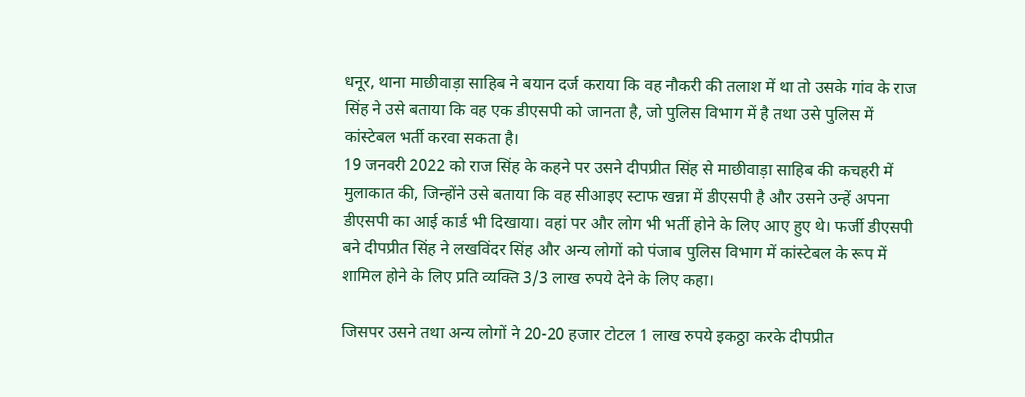धनूर, थाना माछीवाड़ा साहिब ने बयान दर्ज कराया कि वह नौकरी की तलाश में था तो उसके गांव के राज सिंह ने उसे बताया कि वह एक डीएसपी को जानता है, जो पुलिस विभाग में है तथा उसे पुलिस में कांस्टेबल भर्ती करवा सकता है।
19 जनवरी 2022 को राज सिंह के कहने पर उसने दीपप्रीत सिंह से माछीवाड़ा साहिब की कचहरी में मुलाकात की, जिन्होंने उसे बताया कि वह सीआइए स्टाफ खन्ना में डीएसपी है और उसने उन्हें अपना डीएसपी का आई कार्ड भी दिखाया। वहां पर और लोग भी भर्ती होने के लिए आए हुए थे। फर्जी डीएसपी बने दीपप्रीत सिंह ने लखविंदर सिंह और अन्य लोगों को पंजाब पुलिस विभाग में कांस्टेबल के रूप में शामिल होने के लिए प्रति व्यक्ति 3/3 लाख रुपये देने के लिए कहा।

जिसपर उसने तथा अन्य लोगों ने 20-20 हजार टोटल 1 लाख रुपये इकठ्ठा करके दीपप्रीत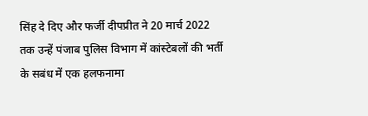सिंह दे दिए और फर्जी दीपप्रीत ने 20 मार्च 2022 तक उन्हें पंजाब पुलिस विभाग में कांस्टेबलों की भर्ती के सबंध में एक हलफनामा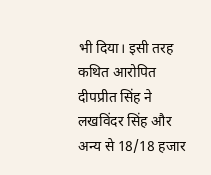भी दिया। इसी तरह कथित आरोपित दीपप्रीत सिंह ने लखविंदर सिंह और अन्य से 18/18 हजार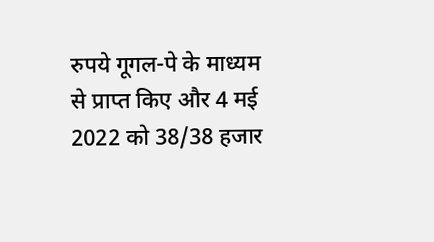रुपये गूगल-पे के माध्यम से प्राप्त किए और 4 मई 2022 को 38/38 हजार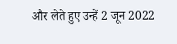और लेते हुए उन्हें 2 जून 2022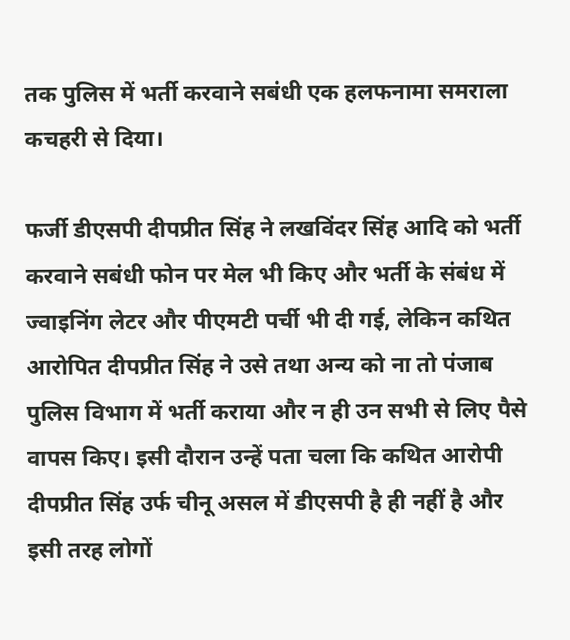तक पुलिस में भर्ती करवाने सबंधी एक हलफनामा समराला कचहरी से दिया।

फर्जी डीएसपी दीपप्रीत सिंह ने लखविंदर सिंह आदि को भर्ती करवाने सबंधी फोन पर मेल भी किए और भर्ती के संबंध में ज्वाइनिंग लेटर और पीएमटी पर्ची भी दी गई, लेकिन कथित आरोपित दीपप्रीत सिंह ने उसे तथा अन्य को ना तो पंजाब पुलिस विभाग में भर्ती कराया और न ही उन सभी से लिए पैसे वापस किए। इसी दौरान उन्हें पता चला कि कथित आरोपी दीपप्रीत सिंह उर्फ चीनू असल में डीएसपी है ही नहीं है और इसी तरह लोगों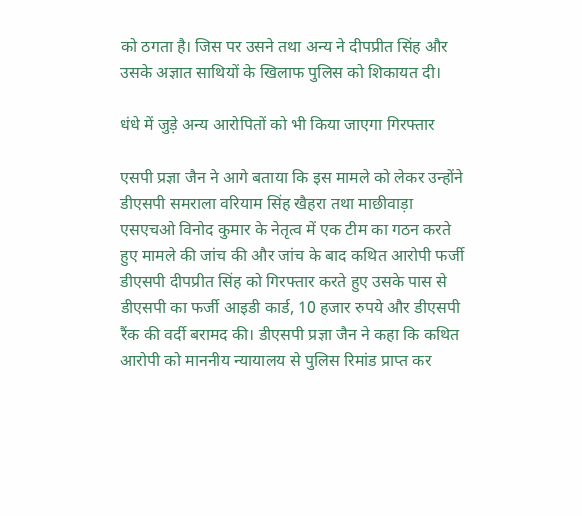को ठगता है। जिस पर उसने तथा अन्य ने दीपप्रीत सिंह और उसके अज्ञात साथियों के खिलाफ पुलिस को शिकायत दी।

धंधे में जुड़े अन्य आरोपितों को भी किया जाएगा गिरफ्तार

एसपी प्रज्ञा जैन ने आगे बताया कि इस मामले को लेकर उन्होंने डीएसपी समराला वरियाम सिंह खैहरा तथा माछीवाड़ा एसएचओ विनोद कुमार के नेतृत्व में एक टीम का गठन करते हुए मामले की जांच की और जांच के बाद कथित आरोपी फर्जी डीएसपी दीपप्रीत सिंह को गिरफ्तार करते हुए उसके पास से डीएसपी का फर्जी आइडी कार्ड, 10 हजार रुपये और डीएसपी रैंक की वर्दी बरामद की। डीएसपी प्रज्ञा जैन ने कहा कि कथित आरोपी को माननीय न्यायालय से पुलिस रिमांड प्राप्त कर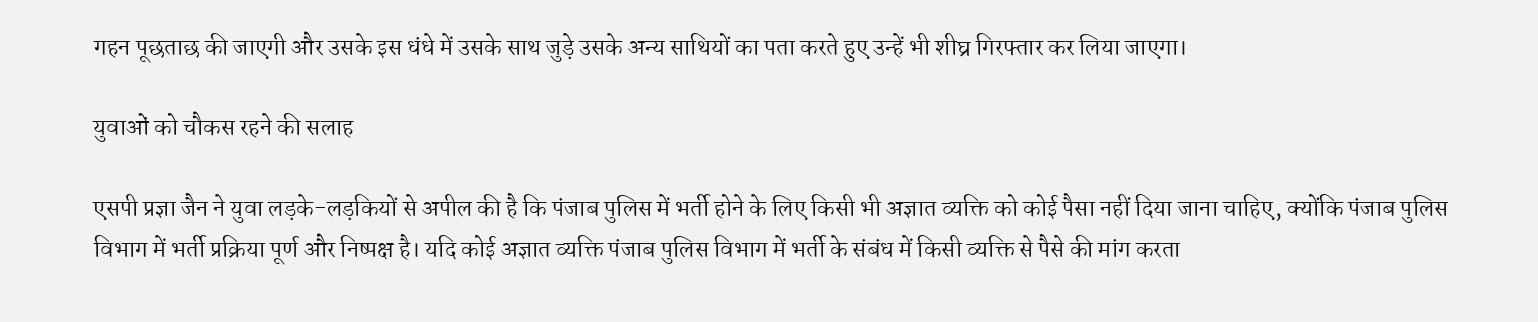गहन पूछताछ की जाएगी और उसके इस धंधे में उसके साथ जुड़े उसके अन्य साथियों का पता करते हुए उन्हें भी शीघ्र गिरफ्तार कर लिया जाएगा।

युवाओं को चौकस रहने की सलाह

एसपी प्रज्ञा जैन ने युवा लड़के-लड़कियों से अपील की है कि पंजाब पुलिस में भर्ती होने के लिए किसी भी अज्ञात व्यक्ति को कोई पैसा नहीं दिया जाना चाहिए, क्योंकि पंजाब पुलिस विभाग में भर्ती प्रक्रिया पूर्ण और निष्पक्ष है। यदि कोई अज्ञात व्यक्ति पंजाब पुलिस विभाग में भर्ती के संबंध में किसी व्यक्ति से पैसे की मांग करता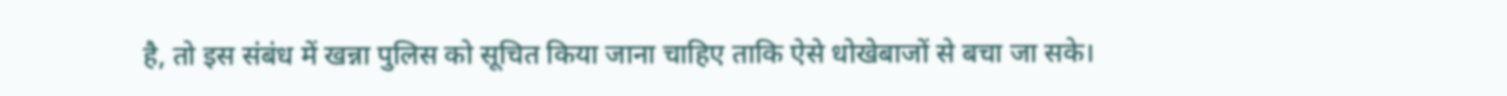है, तो इस संबंध में खन्ना पुलिस को सूचित किया जाना चाहिए ताकि ऐसे धोखेबाजों से बचा जा सके।